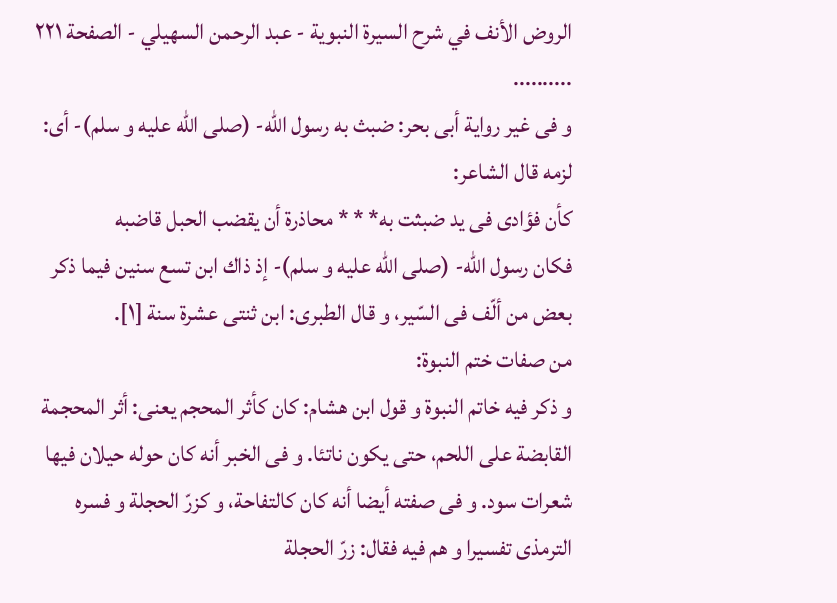الروض الأنف في شرح السيرة النبوية - عبد الرحمن السهيلي - الصفحة ٢٢١
..........
و فى غير رواية أبى بحر: ضبث به رسول اللّه- (صلى الله عليه و سلم)- أى:
لزمه قال الشاعر:
كأن فؤادى فى يد ضبثت به* * * محاذرة أن يقضب الحبل قاضبه
فكان رسول اللّه- (صلى الله عليه و سلم)- إذ ذاك ابن تسع سنين فيما ذكر بعض من ألّف فى السّير، و قال الطبرى: ابن ثنتى عشرة سنة [١].
من صفات ختم النبوة:
و ذكر فيه خاتم النبوة و قول ابن هشام: كان كأثر المحجم يعنى: أثر المحجمة القابضة على اللحم، حتى يكون ناتئا. و فى الخبر أنه كان حوله حيلان فيها شعرات سود. و فى صفته أيضا أنه كان كالتفاحة، و كزرّ الحجلة و فسره الترمذى تفسيرا و هم فيه فقال: زرّ الحجلة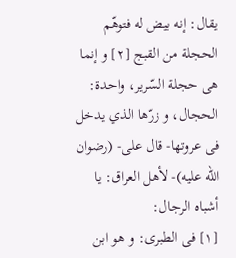يقال: إنه بيض له فتوهّم الحجلة من القبج [٢] و إنما هى حجلة السّرير، واحدة: الحجال، و زرّها الذي يدخل فى عروتها- قال على- (رضوان اللّه عليه)- لأهل العراق: يا أشباه الرجال:
[١] فى الطبرى: و هو ابن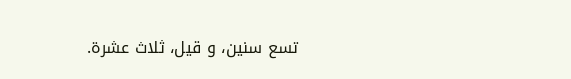تسع سنين، و قيل، ثلاث عشرة.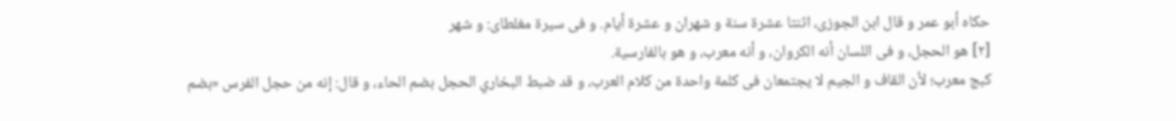حكاه أبو عمر و قال ابن الجوزى، اثنتا عشرة سنة و شهران و عشرة أيام. و فى سيرة مغلطاى: و شهر
[٢] هو الحجل، و فى اللسان أنه الكروان، و أنه معرب، و هو بالفارسية.
كبج معرب؛ لأن القاف و الجيم لا يجتمعان فى كلمة واحدة من كلام العرب، و قد ضبط البخاري الحجل بضم الحاء، و قال: إنه من حجل الفرس «بضم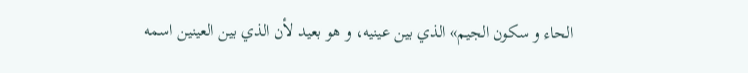الحاء و سكون الجيم» الذي بين عينيه، و هو بعيد لأن الذي بين العينين اسمه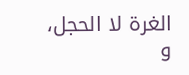الغرة لا الحجل، و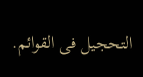التحجيل فى القوائم.